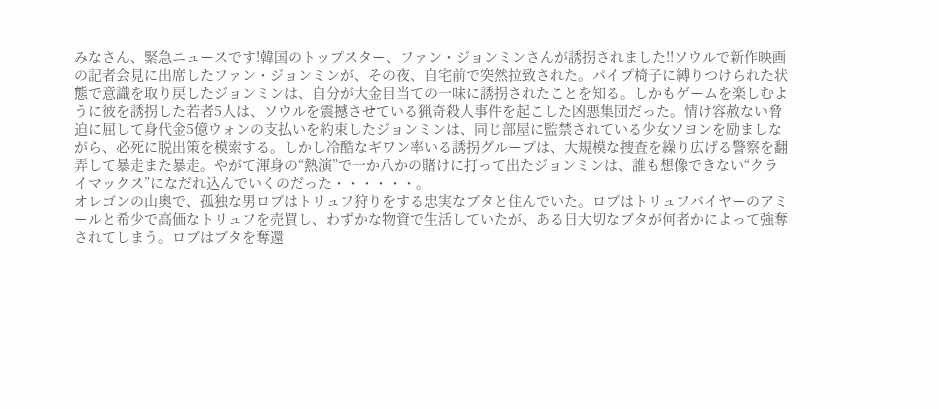みなさん、緊急ニュースです!韓国のトップスター、ファン・ジョンミンさんが誘拐されました!!ソウルで新作映画の記者会見に出席したファン・ジョンミンが、その夜、自宅前で突然拉致された。パイプ椅子に縛りつけられた状態で意識を取り戻したジョンミンは、自分が大金目当ての一味に誘拐されたことを知る。しかもゲームを楽しむように彼を誘拐した若者5人は、ソウルを震撼させている猟奇殺人事件を起こした凶悪集団だった。情け容赦ない脅迫に屈して身代金5億ウォンの支払いを約束したジョンミンは、同じ部屋に監禁されている少女ソヨンを励ましながら、必死に脱出策を模索する。しかし冷酷なギワン率いる誘拐グループは、大規模な捜査を繰り広げる警察を翻弄して暴走また暴走。やがて渾身の“熱演”で一か八かの賭けに打って出たジョンミンは、誰も想像できない“クライマックス”になだれ込んでいくのだった・・・・・・。
オレゴンの山奥で、孤独な男ロブはトリュフ狩りをする忠実なブタと住んでいた。ロブはトリュフバイヤーのアミールと希少で高価なトリュフを売買し、わずかな物資で生活していたが、ある日大切なブタが何者かによって強奪されてしまう。ロブはブタを奪還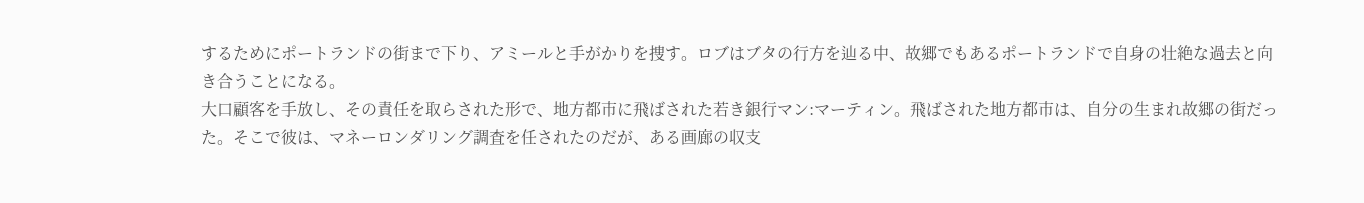するためにポートランドの街まで下り、アミールと手がかりを捜す。ロブはブタの行方を辿る中、故郷でもあるポートランドで自身の壮絶な過去と向き合うことになる。
大口顧客を手放し、その責任を取らされた形で、地方都市に飛ばされた若き銀行マン:マーティン。飛ばされた地方都市は、自分の生まれ故郷の街だった。そこで彼は、マネーロンダリング調査を任されたのだが、ある画廊の収支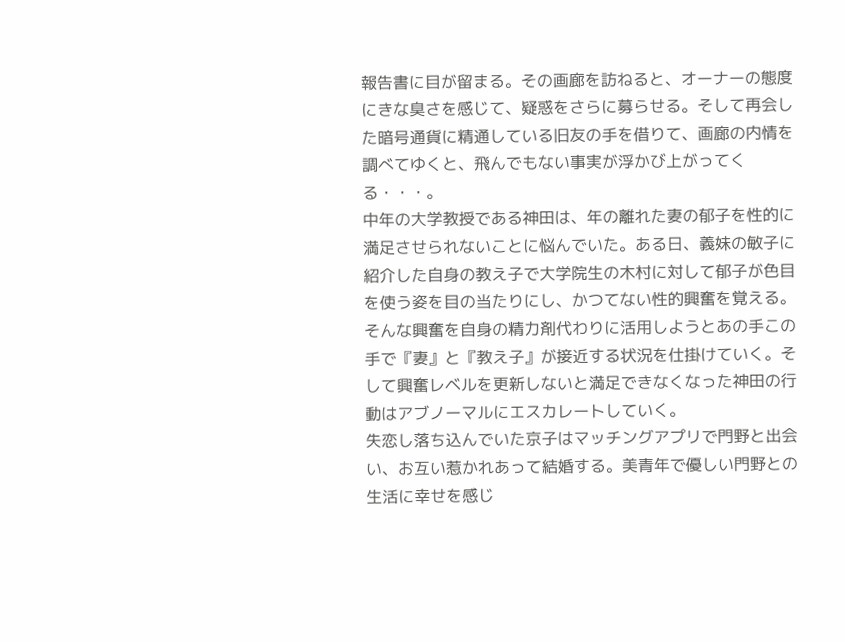報告書に目が留まる。その画廊を訪ねると、オーナーの態度にきな臭さを感じて、疑惑をさらに募らせる。そして再会した暗号通貨に精通している旧友の手を借りて、画廊の内情を調べてゆくと、飛んでもない事実が浮かび上がってくる・・・。
中年の大学教授である神田は、年の離れた妻の郁子を性的に満足させられないことに悩んでいた。ある日、義妹の敏子に紹介した自身の教え子で大学院生の木村に対して郁子が色目を使う姿を目の当たりにし、かつてない性的興奮を覚える。そんな興奮を自身の精力剤代わりに活用しようとあの手この手で『妻』と『教え子』が接近する状況を仕掛けていく。そして興奮レベルを更新しないと満足できなくなった神田の行動はアブノーマルにエスカレートしていく。
失恋し落ち込んでいた京子はマッチングアプリで門野と出会い、お互い惹かれあって結婚する。美青年で優しい門野との生活に幸せを感じ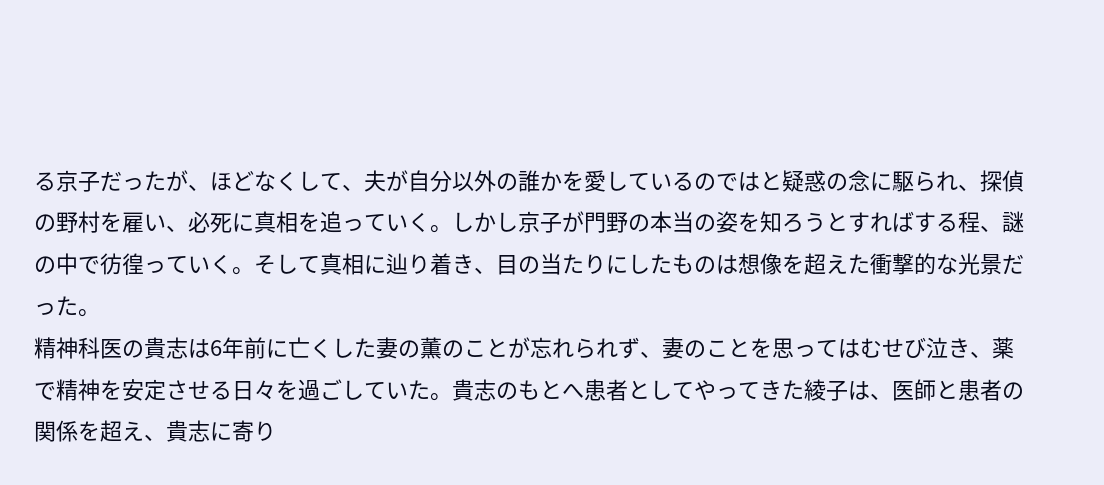る京子だったが、ほどなくして、夫が自分以外の誰かを愛しているのではと疑惑の念に駆られ、探偵の野村を雇い、必死に真相を追っていく。しかし京子が門野の本当の姿を知ろうとすればする程、謎の中で彷徨っていく。そして真相に辿り着き、目の当たりにしたものは想像を超えた衝撃的な光景だった。
精神科医の貴志は6年前に亡くした妻の薫のことが忘れられず、妻のことを思ってはむせび泣き、薬で精神を安定させる日々を過ごしていた。貴志のもとへ患者としてやってきた綾子は、医師と患者の関係を超え、貴志に寄り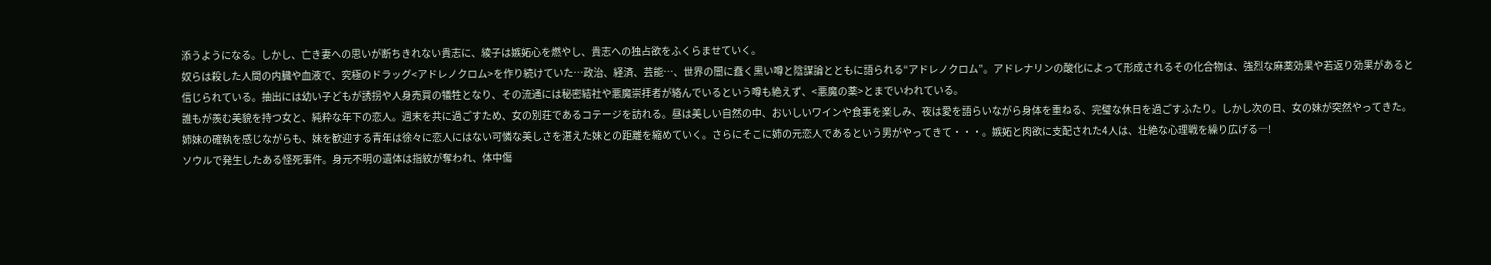添うようになる。しかし、亡き妻への思いが断ちきれない貴志に、綾子は嫉妬心を燃やし、貴志への独占欲をふくらませていく。
奴らは殺した人間の内臓や血液で、究極のドラッグ<アドレノクロム>を作り続けていた…政治、経済、芸能…、世界の闇に蠢く黒い噂と陰謀論とともに語られる“アドレノクロム”。アドレナリンの酸化によって形成されるその化合物は、強烈な麻薬効果や若返り効果があると信じられている。抽出には幼い子どもが誘拐や人身売買の犠牲となり、その流通には秘密結社や悪魔崇拝者が絡んでいるという噂も絶えず、<悪魔の薬>とまでいわれている。
誰もが羨む美貌を持つ女と、純粋な年下の恋人。週末を共に過ごすため、女の別荘であるコテージを訪れる。昼は美しい自然の中、おいしいワインや食事を楽しみ、夜は愛を語らいながら身体を重ねる、完璧な休日を過ごすふたり。しかし次の日、女の妹が突然やってきた。姉妹の確執を感じながらも、妹を歓迎する青年は徐々に恋人にはない可憐な美しさを湛えた妹との距離を縮めていく。さらにそこに姉の元恋人であるという男がやってきて・・・。嫉妬と肉欲に支配された4人は、壮絶な心理戦を繰り広げる―!
ソウルで発生したある怪死事件。身元不明の遺体は指紋が奪われ、体中傷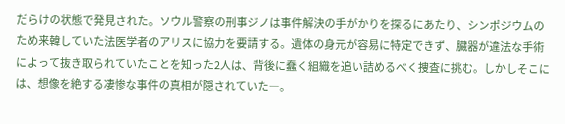だらけの状態で発見された。ソウル警察の刑事ジノは事件解決の手がかりを探るにあたり、シンポジウムのため来韓していた法医学者のアリスに協力を要請する。遺体の身元が容易に特定できず、臓器が違法な手術によって抜き取られていたことを知った2人は、背後に蠢く組織を追い詰めるべく捜査に挑む。しかしそこには、想像を絶する凄惨な事件の真相が隠されていた―。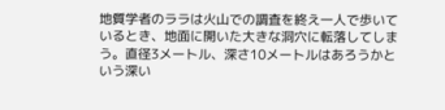地質学者のララは火山での調査を終え一人で歩いているとき、地面に開いた大きな洞穴に転落してしまう。直径3メートル、深さ10メートルはあろうかという深い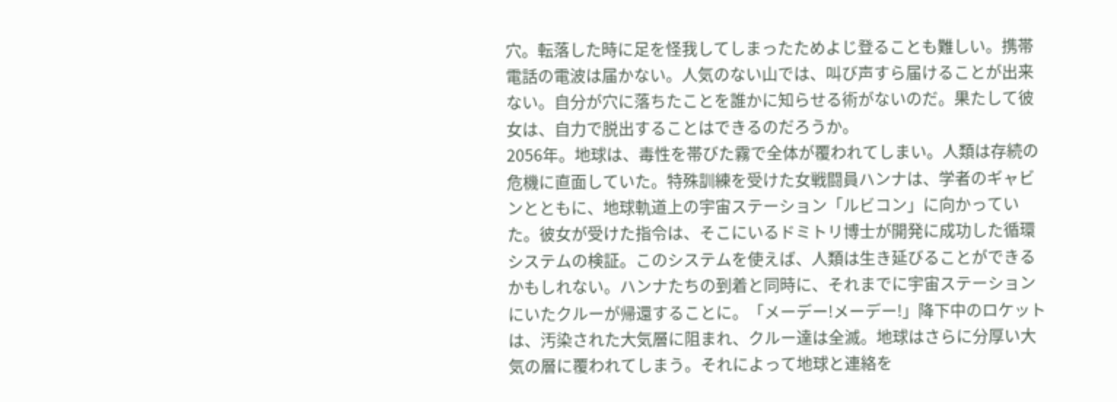穴。転落した時に足を怪我してしまったためよじ登ることも難しい。携帯電話の電波は届かない。人気のない山では、叫び声すら届けることが出来ない。自分が穴に落ちたことを誰かに知らせる術がないのだ。果たして彼女は、自力で脱出することはできるのだろうか。
2056年。地球は、毒性を帯びた霧で全体が覆われてしまい。人類は存続の危機に直面していた。特殊訓練を受けた女戦闘員ハンナは、学者のギャビンとともに、地球軌道上の宇宙ステーション「ルビコン」に向かっていた。彼女が受けた指令は、そこにいるドミトリ博士が開発に成功した循環システムの検証。このシステムを使えば、人類は生き延びることができるかもしれない。ハンナたちの到着と同時に、それまでに宇宙ステーションにいたクルーが帰還することに。「メーデー!メーデー!」降下中のロケットは、汚染された大気層に阻まれ、クルー達は全滅。地球はさらに分厚い大気の層に覆われてしまう。それによって地球と連絡を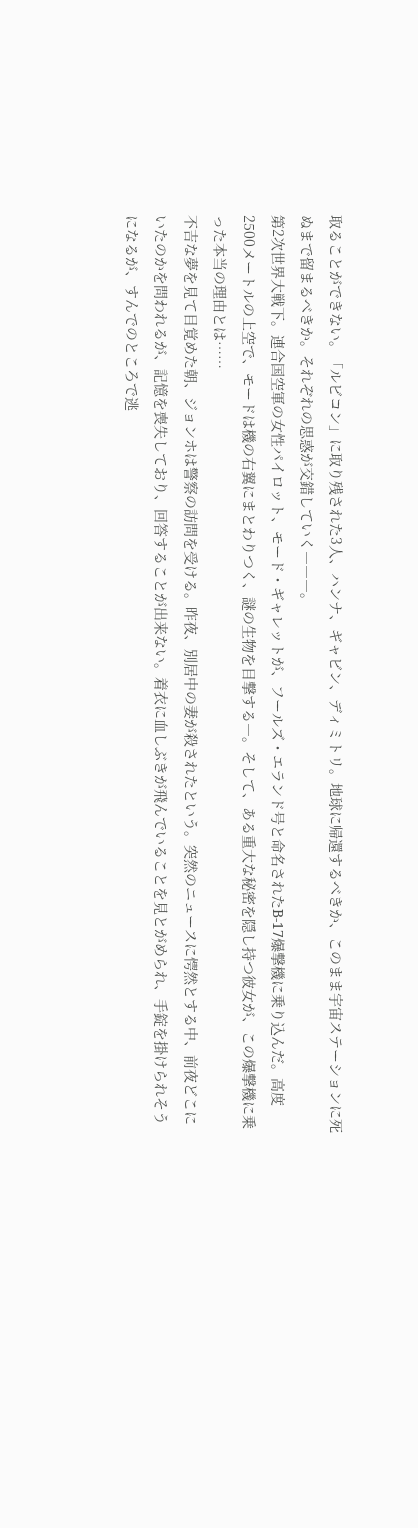取ることができない。「ルビコン」に取り残された3人、ハンナ、ギャビン、ディミトリ。地球に帰還するべきか、このまま宇宙ステーションに死ぬまで留まるべきか。それぞれの思惑が交錯していく―――。
第2次世界大戦下。連合国空軍の女性パイロット、モード・ギャレットが、フールズ・エランド号と命名されたB-17爆撃機に乗り込んだ。高度2500メートルの上空で、モードは機の右翼にまとわりつく、謎の生物を目撃する―。そして、ある重大な秘密を隠し持つ彼女が、この爆撃機に乗った本当の理由とは……
不吉な夢を見て目覚めた朝、ジョンホは警察の訪問を受ける。昨夜、別居中の妻が殺されたという。突然のニュースに愕然とする中、前夜どこにいたのかを問われるが、記憶を喪失しており、回答することが出来ない。着衣に血しぶきが飛んでいることを見とがめられ、手錠を掛けられそうになるが、すんでのところで逃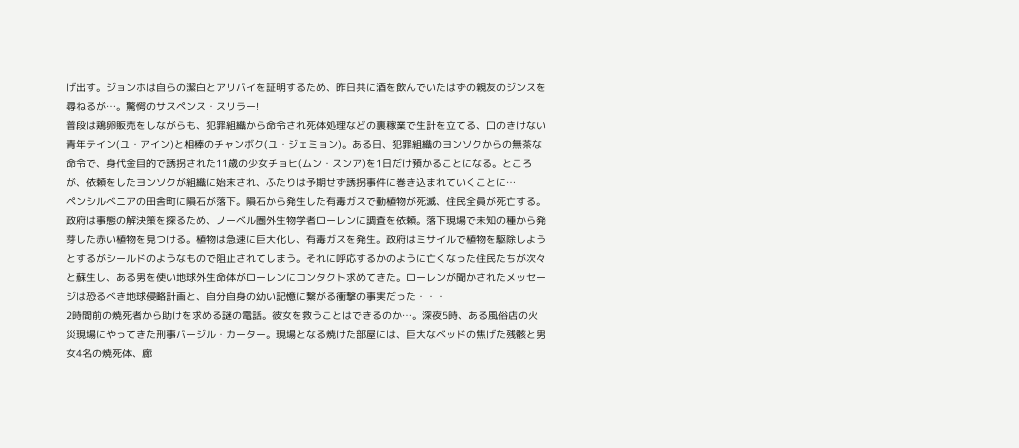げ出す。ジョンホは自らの潔白とアリバイを証明するため、昨日共に酒を飲んでいたはずの親友のジンスを尋ねるが…。驚愕のサスペンス・スリラー!
普段は鶏卵販売をしながらも、犯罪組織から命令され死体処理などの裏稼業で生計を立てる、口のきけない青年テイン(ユ・アイン)と相棒のチャンボク(ユ・ジェミョン)。ある日、犯罪組織のヨンソクからの無茶な命令で、身代金目的で誘拐された11歳の少女チョヒ(ムン・スンア)を1日だけ預かることになる。ところが、依頼をしたヨンソクが組織に始末され、ふたりは予期せず誘拐事件に巻き込まれていくことに…
ペンシルべニアの田舎町に隕石が落下。隕石から発生した有毒ガスで動植物が死滅、住民全員が死亡する。政府は事態の解決策を探るため、ノーベル圏外生物学者ローレンに調査を依頼。落下現場で未知の種から発芽した赤い植物を見つける。植物は急速に巨大化し、有毒ガスを発生。政府はミサイルで植物を駆除しようとするがシールドのようなもので阻止されてしまう。それに呼応するかのように亡くなった住民たちが次々と蘇生し、ある男を使い地球外生命体がローレンにコンタクト求めてきた。ローレンが聞かされたメッセージは恐るべき地球侵略計画と、自分自身の幼い記憶に繋がる衝撃の事実だった・・・
2時間前の焼死者から助けを求める謎の電話。彼女を救うことはできるのか…。深夜5時、ある風俗店の火災現場にやってきた刑事バージル・カーター。現場となる焼けた部屋には、巨大なベッドの焦げた残骸と男女4名の焼死体、廊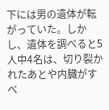下には男の遺体が転がっていた。しかし、遺体を調べると5人中4名は、切り裂かれたあとや内臓がすべ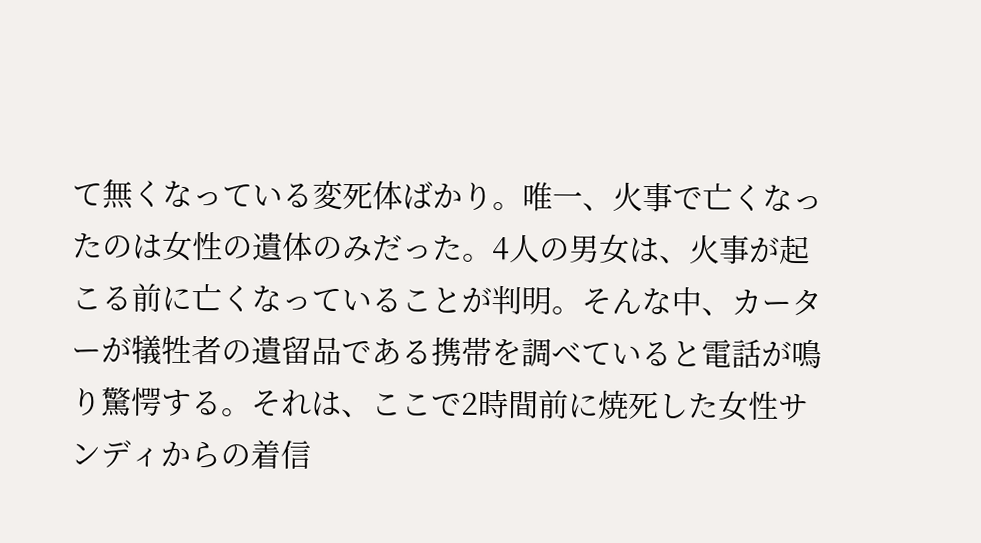て無くなっている変死体ばかり。唯一、火事で亡くなったのは女性の遺体のみだった。4人の男女は、火事が起こる前に亡くなっていることが判明。そんな中、カーターが犠牲者の遺留品である携帯を調べていると電話が鳴り驚愕する。それは、ここで2時間前に焼死した女性サンディからの着信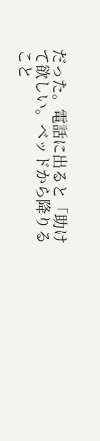だった。電話に出ると「助けて欲しい。ベッドから降りること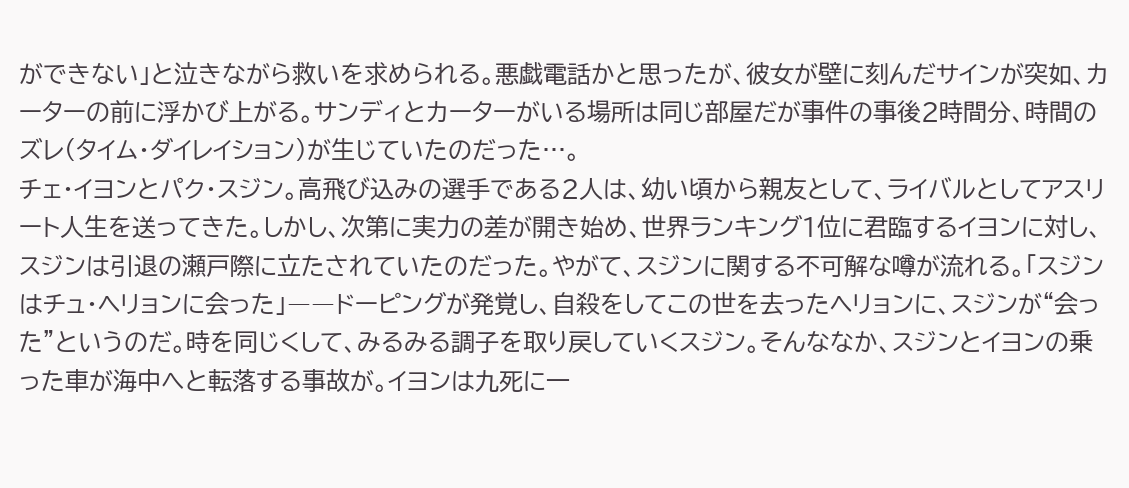ができない」と泣きながら救いを求められる。悪戯電話かと思ったが、彼女が壁に刻んだサインが突如、カーターの前に浮かび上がる。サンディとカーターがいる場所は同じ部屋だが事件の事後2時間分、時間のズレ(タイム・ダイレイション)が生じていたのだった…。
チェ・イヨンとパク・スジン。高飛び込みの選手である2人は、幼い頃から親友として、ライバルとしてアスリート人生を送ってきた。しかし、次第に実力の差が開き始め、世界ランキング1位に君臨するイヨンに対し、スジンは引退の瀬戸際に立たされていたのだった。やがて、スジンに関する不可解な噂が流れる。「スジンはチュ・ヘリョンに会った」――ドーピングが発覚し、自殺をしてこの世を去ったヘリョンに、スジンが“会った”というのだ。時を同じくして、みるみる調子を取り戻していくスジン。そんななか、スジンとイヨンの乗った車が海中へと転落する事故が。イヨンは九死に一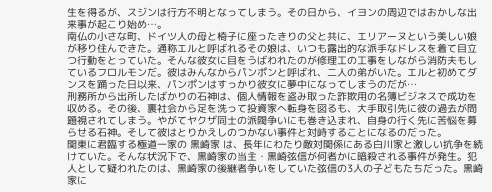生を得るが、スジンは行方不明となってしまう。その日から、イヨンの周辺ではおかしな出来事が起こり始め…。
南仏の小さな町、ドイツ人の母と椅子に座ったきりの父と共に、エリアーヌという美しい娘が移り住んできた。通称エルと呼ばれるその娘は、いつも露出的な派手なドレスを着て目立つ行動をとっていた。そんな彼女に目をうばわれたのが修理工の工事をしながら消防夫もしているフロルモンだ。彼はみんなからパンポンと呼ばれ、二人の弟がいた。エルと初めてダンスを踊った日以来、パンポンはすっかり彼女に夢中になってしまうのだが…
刑務所から出所したばかりの石神は、個人情報を盗み取った詐欺用の名簿ビジネスで成功を収める。その後、裏社会から足を洗って投資家へ転身を図るも、大手取引先に彼の過去が問題視されてしまう。やがてヤクザ同士の派閥争いにも巻き込まれ、自身の行く先に苦悩を募らせる石神。そして彼はとりかえしのつかない事件と対峙することになるのだった。
関東に君臨する極道一家の 黒崎家 は、長年にわたり敵対関係にある白川家と激しい抗争を続けていた。そんな状況下で、黒崎家の当主・黒崎弦信が何者かに暗殺される事件が発生。犯人として疑われたのは、黒崎家の後継者争いをしていた弦信の3人の子どもたちだった。黒崎家に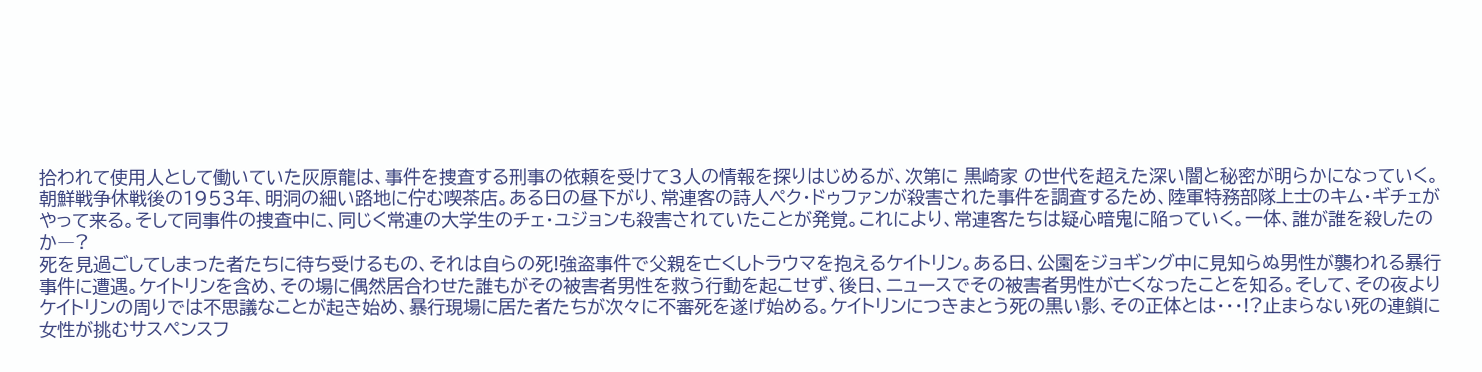拾われて使用人として働いていた灰原龍は、事件を捜査する刑事の依頼を受けて3人の情報を探りはじめるが、次第に 黒崎家 の世代を超えた深い闇と秘密が明らかになっていく。
朝鮮戦争休戦後の1953年、明洞の細い路地に佇む喫茶店。ある日の昼下がり、常連客の詩人ペク・ドゥファンが殺害された事件を調査するため、陸軍特務部隊上士のキム・ギチェがやって来る。そして同事件の捜査中に、同じく常連の大学生のチェ・ユジョンも殺害されていたことが発覚。これにより、常連客たちは疑心暗鬼に陥っていく。一体、誰が誰を殺したのか―?
死を見過ごしてしまった者たちに待ち受けるもの、それは自らの死!強盗事件で父親を亡くしトラウマを抱えるケイトリン。ある日、公園をジョギング中に見知らぬ男性が襲われる暴行事件に遭遇。ケイトリンを含め、その場に偶然居合わせた誰もがその被害者男性を救う行動を起こせず、後日、ニュースでその被害者男性が亡くなったことを知る。そして、その夜よりケイトリンの周りでは不思議なことが起き始め、暴行現場に居た者たちが次々に不審死を遂げ始める。ケイトリンにつきまとう死の黒い影、その正体とは・・・!?止まらない死の連鎖に女性が挑むサスペンスフ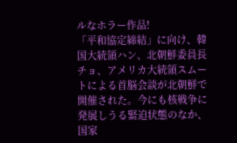ルなホラー作品!
「平和協定締結」に向け、韓国大統領ハン、北朝鮮委員長チョ、アメリカ大統領スムートによる首脳会談が北朝鮮で開催された。今にも核戦争に発展しうる緊迫状態のなか、国家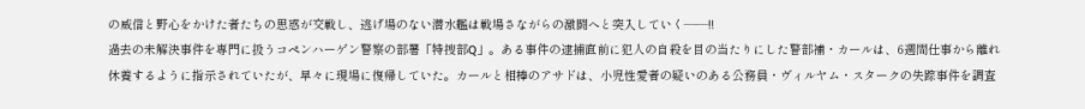の威信と野心をかけた者たちの思惑が交戦し、逃げ場のない潜水艦は戦場さながらの激闘へと突入していく――!!
過去の未解決事件を専門に扱うコペンハーゲン警察の部署「特捜部Q」。ある事件の逮捕直前に犯人の自殺を目の当たりにした警部補・カールは、6週間仕事から離れ休養するように指示されていたが、早々に現場に復帰していた。カールと相棒のアサドは、小児性愛者の疑いのある公務員・ヴィルヤム・スタークの失踪事件を調査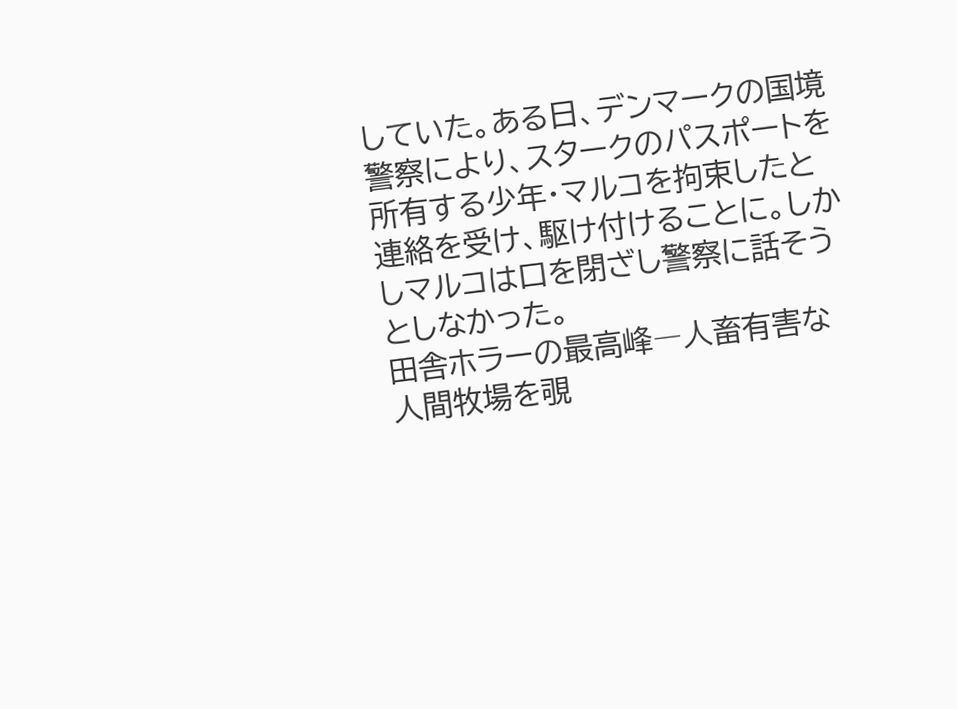していた。ある日、デンマークの国境警察により、スタークのパスポートを所有する少年・マルコを拘束したと連絡を受け、駆け付けることに。しかしマルコは口を閉ざし警察に話そうとしなかった。
田舎ホラーの最高峰―人畜有害な人間牧場を覗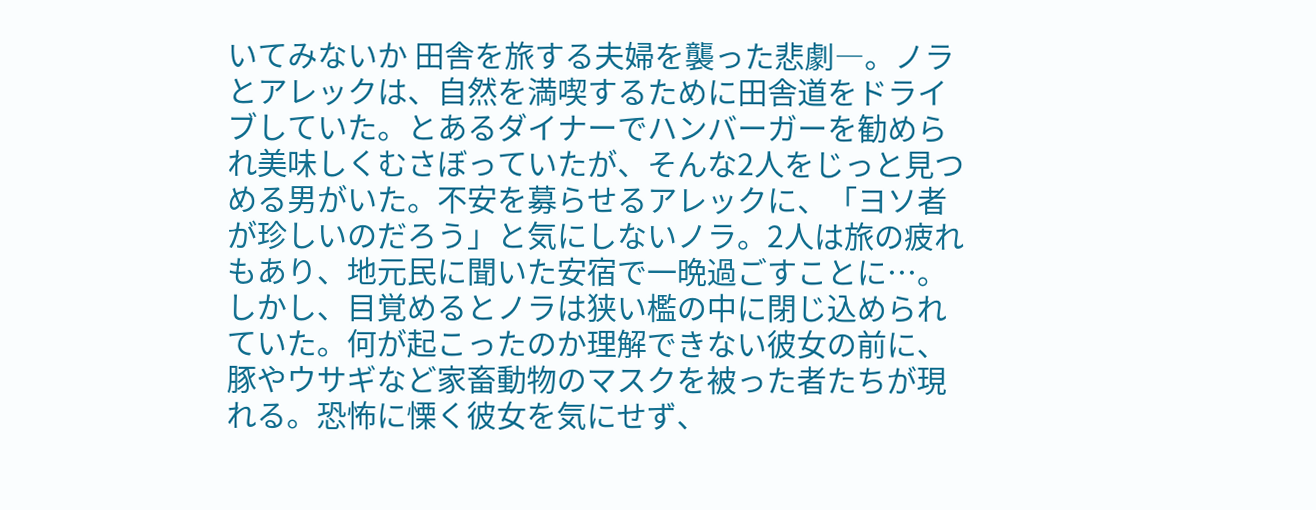いてみないか 田舎を旅する夫婦を襲った悲劇―。ノラとアレックは、自然を満喫するために田舎道をドライブしていた。とあるダイナーでハンバーガーを勧められ美味しくむさぼっていたが、そんな2人をじっと見つめる男がいた。不安を募らせるアレックに、「ヨソ者が珍しいのだろう」と気にしないノラ。2人は旅の疲れもあり、地元民に聞いた安宿で一晩過ごすことに…。しかし、目覚めるとノラは狭い檻の中に閉じ込められていた。何が起こったのか理解できない彼女の前に、豚やウサギなど家畜動物のマスクを被った者たちが現れる。恐怖に慄く彼女を気にせず、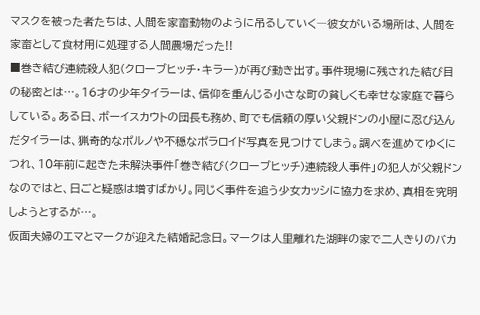マスクを被った者たちは、人間を家畜動物のように吊るしていく―彼女がいる場所は、人間を家畜として食材用に処理する人間農場だった!!
■巻き結び連続殺人犯(クローブヒッチ・キラー)が再び動き出す。事件現場に残された結び目の秘密とは…。16才の少年タイラーは、信仰を重んじる小さな町の貧しくも幸せな家庭で暮らしている。ある日、ボーイスカウトの団長も務め、町でも信頼の厚い父親ドンの小屋に忍び込んだタイラーは、猟奇的なポルノや不穏なポラロイド写真を見つけてしまう。調べを進めてゆくにつれ、10年前に起きた未解決事件「巻き結び(クローブヒッチ)連続殺人事件」の犯人が父親ドンなのではと、日ごと疑惑は増すばかり。同じく事件を追う少女カッシに協力を求め、真相を究明しようとするが…。
仮面夫婦のエマとマークが迎えた結婚記念日。マークは人里離れた湖畔の家で二人きりのバカ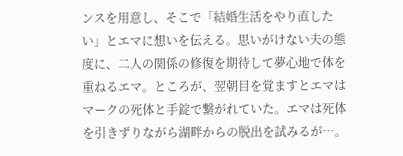ンスを用意し、そこで「結婚生活をやり直したい」とエマに想いを伝える。思いがけない夫の態度に、二人の関係の修復を期待して夢心地で体を重ねるエマ。ところが、翌朝目を覚ますとエマはマークの死体と手錠で繋がれていた。エマは死体を引きずりながら湖畔からの脱出を試みるが…。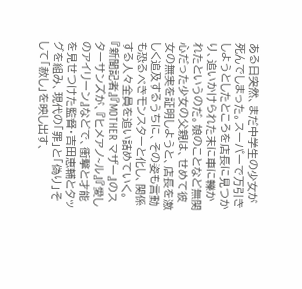ある日突然、まだ中学生の少女が死んでしまった。スーパーで万引きしようとしたところを店長に見つかり、追いかけられた末に車に轢かれたというのだ。娘のことなど無関心だった少女の父親は、せめて彼女の無実を証明しようと、店長を激しく追及するうちに、その姿も言動も恐るべきモンスターと化し、関係する人々全員を追い詰めていく。『新聞記者』『MOTHER マザー』のスターサンズが、『ヒメアノ~ル』『愛しのアイリーン』などで、衝撃と才能を見せつけた監督・吉田恵輔とタッグを組み、現代の「罪」と「偽り」そして「赦し」を映し出す、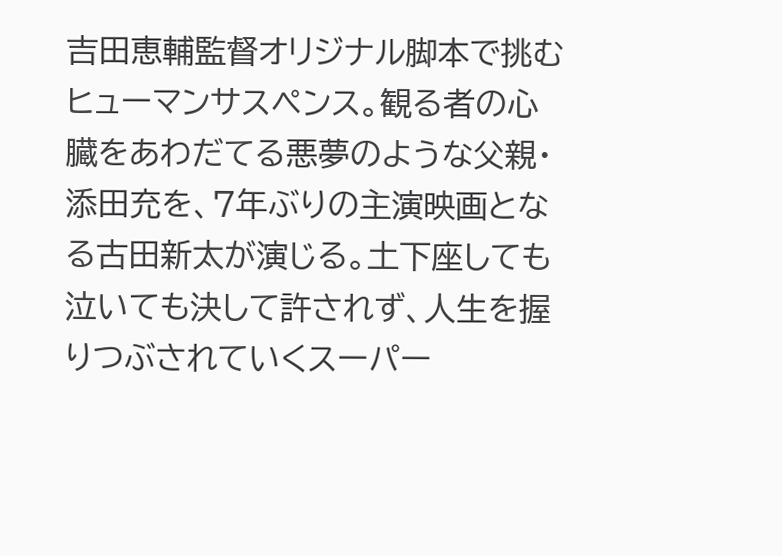吉田恵輔監督オリジナル脚本で挑むヒューマンサスペンス。観る者の心臓をあわだてる悪夢のような父親・添田充を、7年ぶりの主演映画となる古田新太が演じる。土下座しても泣いても決して許されず、人生を握りつぶされていくスーパー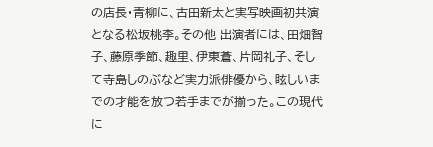の店長・青柳に、古田新太と実写映画初共演となる松坂桃李。その他 出演者には、田畑智子、藤原季節、趣里、伊東蒼、片岡礼子、そして寺島しのぶなど実力派俳優から、眩しいまでの才能を放つ若手までが揃った。この現代に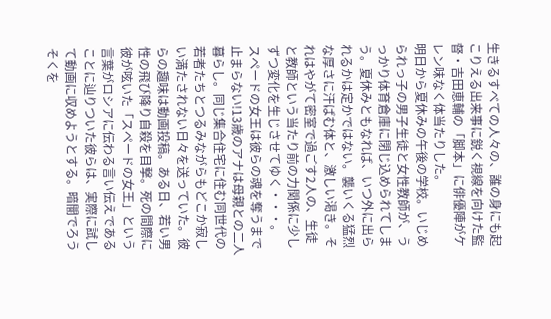生きるすべての人々の、誰の身にも起こりえる出来事に鋭く視線を向けた監督・吉田恵輔の「脚本」に俳優陣がケレン味なく体当たりした。
明日から夏休みの午後の学校。いじめられっ子の男子生徒と女性教師が、うっかり体育倉庫に閉じ込められてしまう。夏休みともなれば、いつ外に出られるかは定かではない。襲いくる猛烈な厚さに汗ばむ体と、激しい渇き。それはやがて密室で過ごす2人の、生徒と教師という当たり前の力関係に少しずつ変化を生じさせてゆく・・・。
スペードの女王は彼らの魂を奪うまで止まらない!13歳のアナは母親との二人暮らし。同じ集合住宅に住む同世代の若者たちとつるみながらもどこか寂しい満たされない日々を送っていた。彼らの趣味は動画投稿。ある日、若い男性の飛び降り自殺を目撃。死の間際に彼が呟いた「スペードの女王」という言葉がロシアに伝わる言い伝えであることに辿りついた彼らは、実際に試して動画に収めようとする。暗闇でろうそくを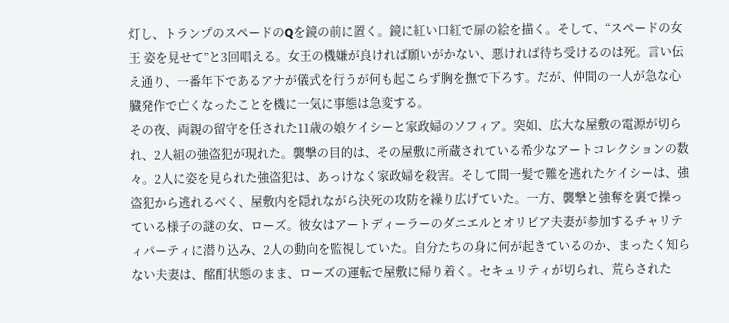灯し、トランプのスペードのQを鏡の前に置く。鏡に紅い口紅で扉の絵を描く。そして、“スペードの女王 姿を見せて”と3回唱える。女王の機嫌が良ければ願いがかない、悪ければ待ち受けるのは死。言い伝え通り、一番年下であるアナが儀式を行うが何も起こらず胸を撫で下ろす。だが、仲間の一人が急な心臓発作で亡くなったことを機に一気に事態は急変する。
その夜、両親の留守を任された11歳の娘ケイシーと家政婦のソフィア。突如、広大な屋敷の電源が切られ、2人組の強盗犯が現れた。襲撃の目的は、その屋敷に所蔵されている希少なアートコレクションの数々。2人に姿を見られた強盗犯は、あっけなく家政婦を殺害。そして間一髪で難を逃れたケイシーは、強盗犯から逃れるべく、屋敷内を隠れながら決死の攻防を繰り広げていた。一方、襲撃と強奪を裏で操っている様子の謎の女、ローズ。彼女はアートディーラーのダニエルとオリビア夫妻が参加するチャリティパーティに潜り込み、2人の動向を監視していた。自分たちの身に何が起きているのか、まったく知らない夫妻は、酩酊状態のまま、ローズの運転で屋敷に帰り着く。セキュリティが切られ、荒らされた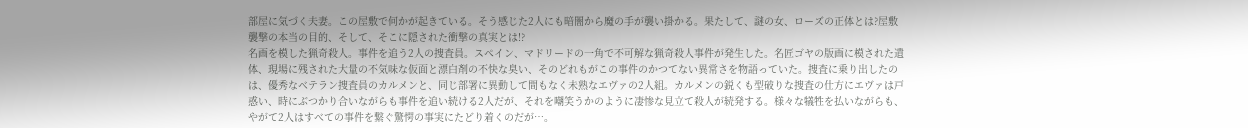部屋に気づく夫妻。この屋敷で何かが起きている。そう感じた2人にも暗闇から魔の手が襲い掛かる。果たして、謎の女、ローズの正体とは?屋敷襲撃の本当の目的、そして、そこに隠された衝撃の真実とは!?
名画を模した猟奇殺人。事件を追う2人の捜査員。スペイン、マドリードの一角で不可解な猟奇殺人事件が発生した。名匠ゴヤの版画に模された遺体、現場に残された大量の不気味な仮面と漂白剤の不快な臭い、そのどれもがこの事件のかつてない異常さを物語っていた。捜査に乗り出したのは、優秀なベテラン捜査員のカルメンと、同じ部署に異動して間もなく未熟なエヴァの2人組。カルメンの鋭くも型破りな捜査の仕方にエヴァは戸惑い、時にぶつかり合いながらも事件を追い続ける2人だが、それを嘲笑うかのように凄惨な見立て殺人が続発する。様々な犠牲を払いながらも、やがて2人はすべての事件を繋ぐ驚愕の事実にたどり着くのだが…。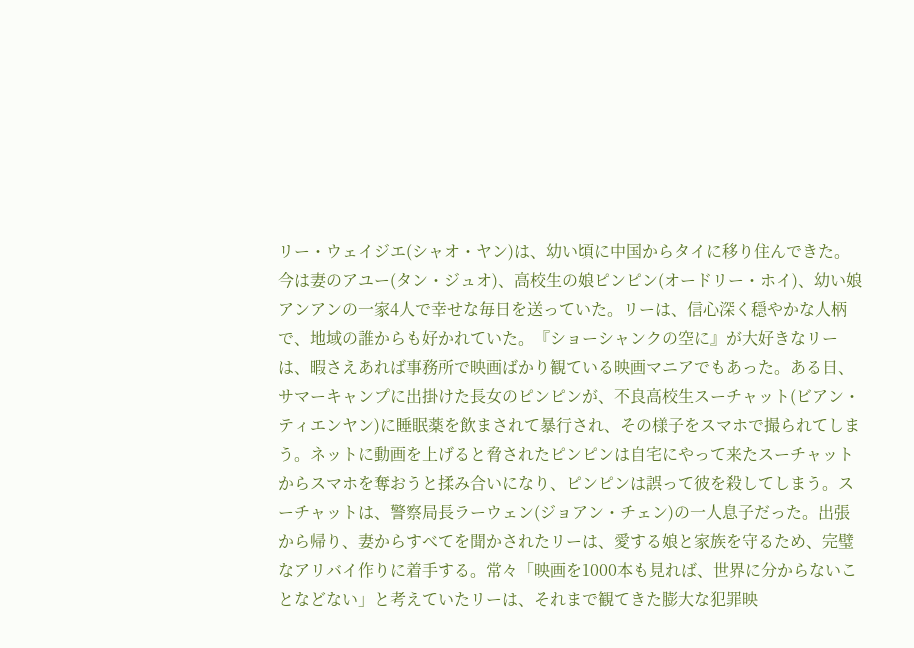リー・ウェイジエ(シャオ・ヤン)は、幼い頃に中国からタイに移り住んできた。今は妻のアユー(タン・ジュオ)、高校生の娘ピンピン(オードリー・ホイ)、幼い娘アンアンの一家4人で幸せな毎日を送っていた。リーは、信心深く穏やかな人柄で、地域の誰からも好かれていた。『ショーシャンクの空に』が大好きなリーは、暇さえあれば事務所で映画ばかり観ている映画マニアでもあった。ある日、サマーキャンプに出掛けた長女のピンピンが、不良高校生スーチャット(ビアン・ティエンヤン)に睡眠薬を飲まされて暴行され、その様子をスマホで撮られてしまう。ネットに動画を上げると脅されたピンピンは自宅にやって来たスーチャットからスマホを奪おうと揉み合いになり、ピンピンは誤って彼を殺してしまう。スーチャットは、警察局長ラーウェン(ジョアン・チェン)の一人息子だった。出張から帰り、妻からすべてを聞かされたリーは、愛する娘と家族を守るため、完璧なアリバイ作りに着手する。常々「映画を1000本も見れば、世界に分からないことなどない」と考えていたリーは、それまで観てきた膨大な犯罪映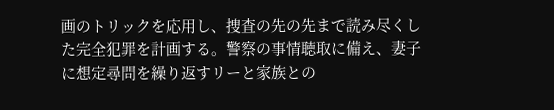画のトリックを応用し、捜査の先の先まで読み尽くした完全犯罪を計画する。警察の事情聴取に備え、妻子に想定尋問を繰り返すリーと家族との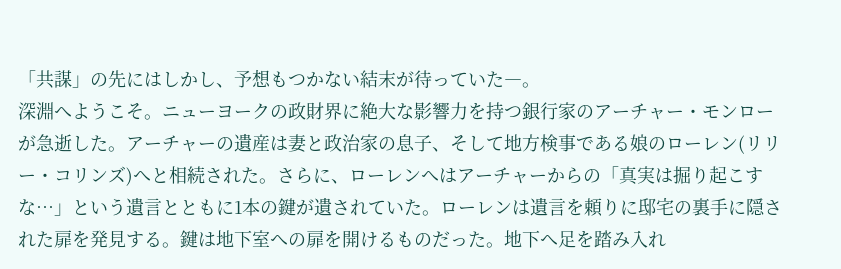「共謀」の先にはしかし、予想もつかない結末が待っていた―。
深淵へようこそ。ニューヨークの政財界に絶大な影響力を持つ銀行家のアーチャー・モンローが急逝した。アーチャーの遺産は妻と政治家の息子、そして地方検事である娘のローレン(リリー・コリンズ)へと相続された。さらに、ローレンへはアーチャーからの「真実は掘り起こすな…」という遺言とともに1本の鍵が遺されていた。ローレンは遺言を頼りに邸宅の裏手に隠された扉を発見する。鍵は地下室への扉を開けるものだった。地下へ足を踏み入れ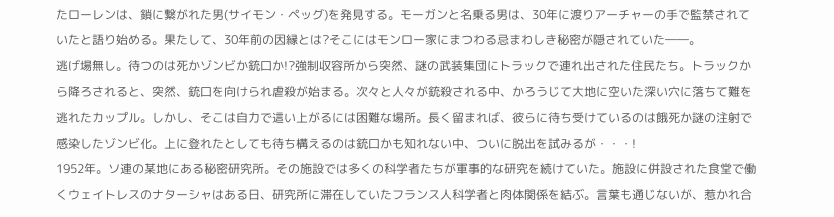たローレンは、鎖に繋がれた男(サイモン・ペッグ)を発見する。モーガンと名乗る男は、30年に渡りアーチャーの手で監禁されていたと語り始める。果たして、30年前の因縁とは?そこにはモンロー家にまつわる忌まわしき秘密が隠されていた――。
逃げ場無し。待つのは死かゾンビか銃口か!?強制収容所から突然、謎の武装集団にトラックで連れ出された住民たち。トラックから降ろされると、突然、銃口を向けられ虐殺が始まる。次々と人々が銃殺される中、かろうじて大地に空いた深い穴に落ちて難を逃れたカップル。しかし、そこは自力で這い上がるには困難な場所。長く留まれば、彼らに待ち受けているのは餓死か謎の注射で感染したゾンビ化。上に登れたとしても待ち構えるのは銃口かも知れない中、ついに脱出を試みるが・・・!
1952年。ソ連の某地にある秘密研究所。その施設では多くの科学者たちが軍事的な研究を続けていた。施設に併設された食堂で働くウェイトレスのナターシャはある日、研究所に滞在していたフランス人科学者と肉体関係を結ぶ。言葉も通じないが、惹かれ合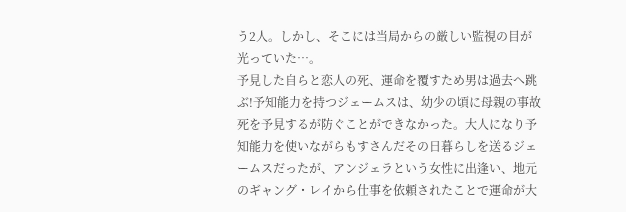う2人。しかし、そこには当局からの厳しい監視の目が光っていた…。
予見した自らと恋人の死、運命を覆すため男は過去へ跳ぶ!予知能力を持つジェームスは、幼少の頃に母親の事故死を予見するが防ぐことができなかった。大人になり予知能力を使いながらもすさんだその日暮らしを送るジェームスだったが、アンジェラという女性に出逢い、地元のギャング・レイから仕事を依頼されたことで運命が大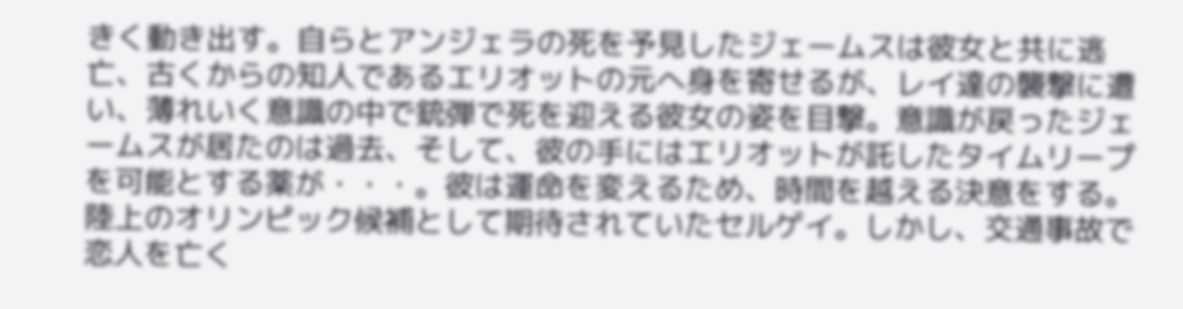きく動き出す。自らとアンジェラの死を予見したジェームスは彼女と共に逃亡、古くからの知人であるエリオットの元へ身を寄せるが、レイ達の襲撃に遭い、薄れいく意識の中で銃弾で死を迎える彼女の姿を目撃。意識が戻ったジェームスが居たのは過去、そして、彼の手にはエリオットが託したタイムリープを可能とする薬が・・・。彼は運命を変えるため、時間を越える決意をする。
陸上のオリンピック候補として期待されていたセルゲイ。しかし、交通事故で恋人を亡く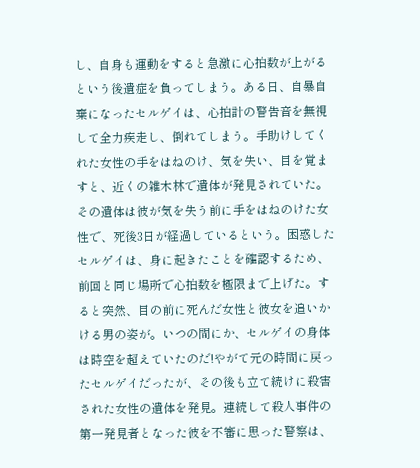し、自身も運動をすると急激に心拍数が上がるという後遺症を負ってしまう。ある日、自暴自棄になったセルゲイは、心拍計の警告音を無視して全力疾走し、倒れてしまう。手助けしてくれた女性の手をはねのけ、気を失い、目を覚ますと、近くの雑木林で遺体が発見されていた。その遺体は彼が気を失う前に手をはねのけた女性で、死後3日が経過しているという。困惑したセルゲイは、身に起きたことを確認するため、前回と同じ場所で心拍数を極限まで上げた。すると突然、目の前に死んだ女性と彼女を追いかける男の姿が。いつの間にか、セルゲイの身体は時空を超えていたのだ!やがて元の時間に戻ったセルゲイだったが、その後も立て続けに殺害された女性の遺体を発見。連続して殺人事件の第一発見者となった彼を不審に思った警察は、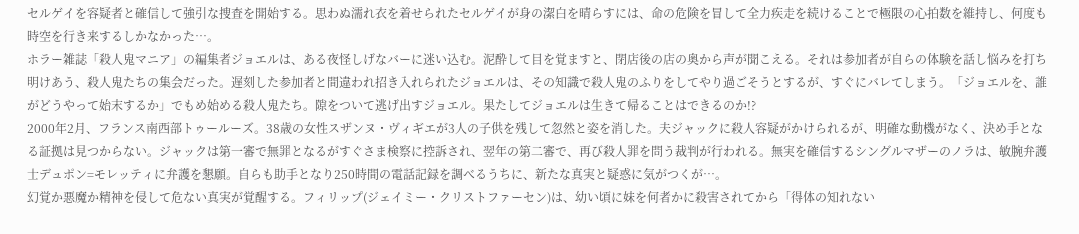セルゲイを容疑者と確信して強引な捜査を開始する。思わぬ濡れ衣を着せられたセルゲイが身の潔白を晴らすには、命の危険を冒して全力疾走を続けることで極限の心拍数を維持し、何度も時空を行き来するしかなかった…。
ホラー雑誌「殺人鬼マニア」の編集者ジョエルは、ある夜怪しげなバーに迷い込む。泥酔して目を覚ますと、閉店後の店の奥から声が聞こえる。それは参加者が自らの体験を話し悩みを打ち明けあう、殺人鬼たちの集会だった。遅刻した参加者と間違われ招き入れられたジョエルは、その知識で殺人鬼のふりをしてやり過ごそうとするが、すぐにバレてしまう。「ジョエルを、誰がどうやって始末するか」でもめ始める殺人鬼たち。隙をついて逃げ出すジョエル。果たしてジョエルは生きて帰ることはできるのか!?
2000年2月、フランス南西部トゥールーズ。38歳の女性スザンヌ・ヴィギエが3人の子供を残して忽然と姿を消した。夫ジャックに殺人容疑がかけられるが、明確な動機がなく、決め手となる証拠は見つからない。ジャックは第一審で無罪となるがすぐさま検察に控訴され、翌年の第二審で、再び殺人罪を問う裁判が行われる。無実を確信するシングルマザーのノラは、敏腕弁護士デュポン=モレッティに弁護を懇願。自らも助手となり250時間の電話記録を調べるうちに、新たな真実と疑惑に気がつくが…。
幻覚か悪魔か精神を侵して危ない真実が覚醒する。フィリップ(ジェイミー・クリストファーセン)は、幼い頃に妹を何者かに殺害されてから「得体の知れない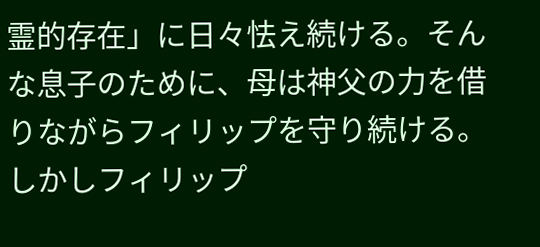霊的存在」に日々怯え続ける。そんな息子のために、母は神父の力を借りながらフィリップを守り続ける。しかしフィリップ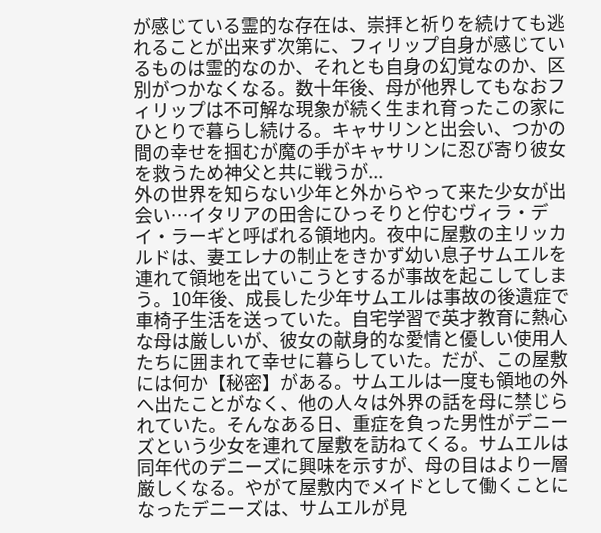が感じている霊的な存在は、崇拝と祈りを続けても逃れることが出来ず次第に、フィリップ自身が感じているものは霊的なのか、それとも自身の幻覚なのか、区別がつかなくなる。数十年後、母が他界してもなおフィリップは不可解な現象が続く生まれ育ったこの家にひとりで暮らし続ける。キャサリンと出会い、つかの間の幸せを掴むが魔の手がキャサリンに忍び寄り彼女を救うため神父と共に戦うが...
外の世界を知らない少年と外からやって来た少女が出会い…イタリアの田舎にひっそりと佇むヴィラ・デイ・ラーギと呼ばれる領地内。夜中に屋敷の主リッカルドは、妻エレナの制止をきかず幼い息子サムエルを連れて領地を出ていこうとするが事故を起こしてしまう。10年後、成長した少年サムエルは事故の後遺症で車椅子生活を送っていた。自宅学習で英才教育に熱心な母は厳しいが、彼女の献身的な愛情と優しい使用人たちに囲まれて幸せに暮らしていた。だが、この屋敷には何か【秘密】がある。サムエルは一度も領地の外へ出たことがなく、他の人々は外界の話を母に禁じられていた。そんなある日、重症を負った男性がデニーズという少女を連れて屋敷を訪ねてくる。サムエルは同年代のデニーズに興味を示すが、母の目はより一層厳しくなる。やがて屋敷内でメイドとして働くことになったデニーズは、サムエルが見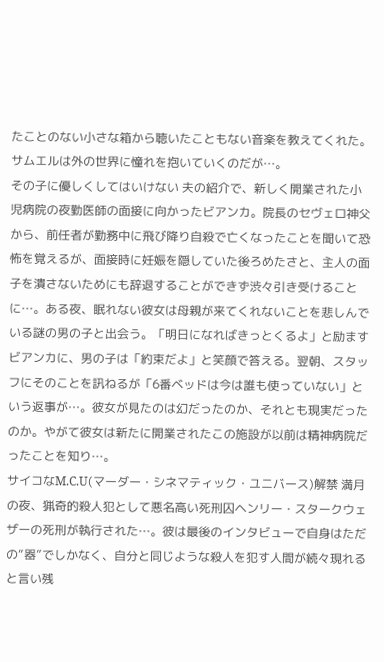たことのない小さな箱から聴いたこともない音楽を教えてくれた。サムエルは外の世界に憧れを抱いていくのだが…。
その子に優しくしてはいけない 夫の紹介で、新しく開業された小児病院の夜勤医師の面接に向かったビアンカ。院長のセヴェロ神父から、前任者が勤務中に飛び降り自殺で亡くなったことを聞いて恐怖を覚えるが、面接時に妊娠を隠していた後ろめたさと、主人の面子を潰さないためにも辞退することができず渋々引き受けることに…。ある夜、眠れない彼女は母親が来てくれないことを悲しんでいる謎の男の子と出会う。「明日になればきっとくるよ」と励ますビアンカに、男の子は「約束だよ」と笑顔で答える。翌朝、スタッフにそのことを訊ねるが「6番ベッドは今は誰も使っていない」という返事が…。彼女が見たのは幻だったのか、それとも現実だったのか。やがて彼女は新たに開業されたこの施設が以前は精神病院だったことを知り…。
サイコなM.C.U(マーダー・シネマティック・ユニバース)解禁 満月の夜、猟奇的殺人犯として悪名高い死刑囚ヘンリー・スタークウェザーの死刑が執行された…。彼は最後のインタビューで自身はただの“器”でしかなく、自分と同じような殺人を犯す人間が続々現れると言い残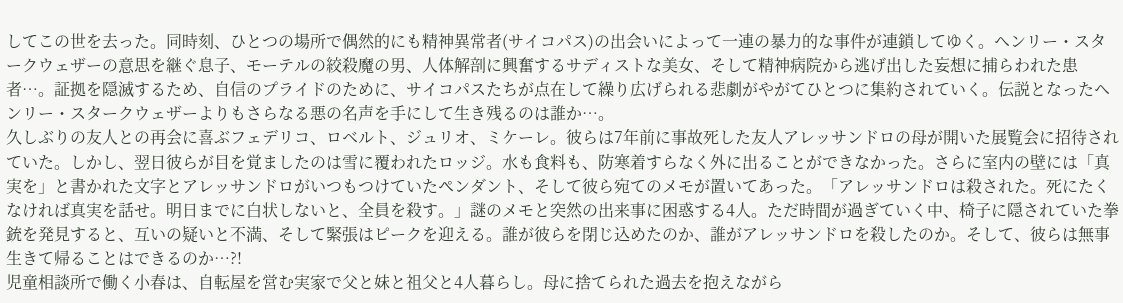してこの世を去った。同時刻、ひとつの場所で偶然的にも精神異常者(サイコパス)の出会いによって一連の暴力的な事件が連鎖してゆく。ヘンリー・スタークウェザーの意思を継ぐ息子、モーテルの絞殺魔の男、人体解剖に興奮するサディストな美女、そして精神病院から逃げ出した妄想に捕らわれた患者…。証拠を隠滅するため、自信のプライドのために、サイコパスたちが点在して繰り広げられる悲劇がやがてひとつに集約されていく。伝説となったヘンリー・スタークウェザーよりもさらなる悪の名声を手にして生き残るのは誰か…。
久しぶりの友人との再会に喜ぶフェデリコ、ロベルト、ジュリオ、ミケーレ。彼らは7年前に事故死した友人アレッサンドロの母が開いた展覧会に招待されていた。しかし、翌日彼らが目を覚ましたのは雪に覆われたロッジ。水も食料も、防寒着すらなく外に出ることができなかった。さらに室内の壁には「真実を」と書かれた文字とアレッサンドロがいつもつけていたペンダント、そして彼ら宛てのメモが置いてあった。「アレッサンドロは殺された。死にたくなければ真実を話せ。明日までに白状しないと、全員を殺す。」謎のメモと突然の出来事に困惑する4人。ただ時間が過ぎていく中、椅子に隠されていた拳銃を発見すると、互いの疑いと不満、そして緊張はピークを迎える。誰が彼らを閉じ込めたのか、誰がアレッサンドロを殺したのか。そして、彼らは無事生きて帰ることはできるのか…?!
児童相談所で働く小春は、自転屋を営む実家で父と妹と祖父と4人暮らし。母に捨てられた過去を抱えながら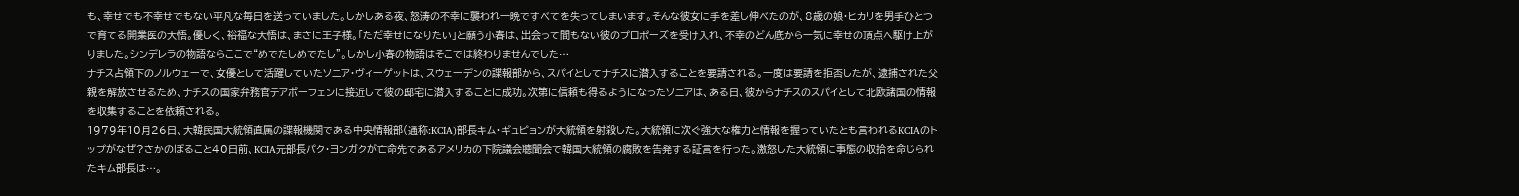も、幸せでも不幸せでもない平凡な毎日を送っていました。しかしある夜、怒涛の不幸に襲われ一晩ですべてを失ってしまいます。そんな彼女に手を差し伸べたのが、8歳の娘・ヒカリを男手ひとつで育てる開業医の大悟。優しく、裕福な大悟は、まさに王子様。「ただ幸せになりたい」と願う小春は、出会って間もない彼のプロポーズを受け入れ、不幸のどん底から一気に幸せの頂点へ駆け上がりました。シンデレラの物語ならここで“めでたしめでたし”。しかし小春の物語はそこでは終わりませんでした…
ナチス占領下のノルウェーで、女優として活躍していたソニア・ヴィーゲットは、スウェーデンの諜報部から、スパイとしてナチスに潜入することを要請される。一度は要請を拒否したが、逮捕された父親を解放させるため、ナチスの国家弁務官テアボーフェンに接近して彼の邸宅に潜入することに成功。次第に信頼も得るようになったソニアは、ある日、彼からナチスのスパイとして北欧諸国の情報を収集することを依頼される。
1979年10月26日、大韓民国大統領直属の諜報機関である中央情報部(通称:KCIA)部長キム・ギュピョンが大統領を射殺した。大統領に次ぐ強大な権力と情報を握っていたとも言われるKCIAのトップがなぜ?さかのぼること40日前、KCIA元部長パク・ヨンガクが亡命先であるアメリカの下院議会聴聞会で韓国大統領の腐敗を告発する証言を行った。激怒した大統領に事態の収拾を命じられたキム部長は…。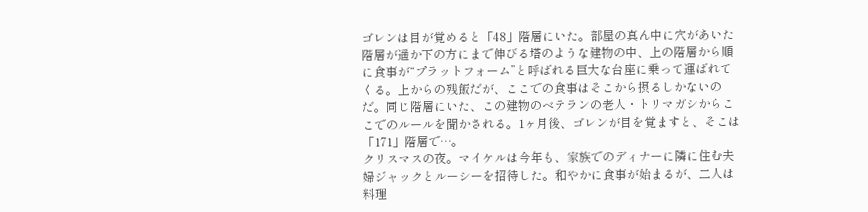ゴレンは目が覚めると「48」階層にいた。部屋の真ん中に穴があいた階層が遥か下の方にまで伸びる塔のような建物の中、上の階層から順に食事が“プラットフォーム”と呼ばれる巨大な台座に乗って運ばれてくる。上からの残飯だが、ここでの食事はそこから摂るしかないのだ。同じ階層にいた、この建物のベテランの老人・トリマガシからここでのルールを聞かされる。1ヶ月後、ゴレンが目を覚ますと、そこは「171」階層で…。
クリスマスの夜。マイケルは今年も、家族でのディナーに隣に住む夫婦ジャックとルーシーを招待した。和やかに食事が始まるが、二人は料理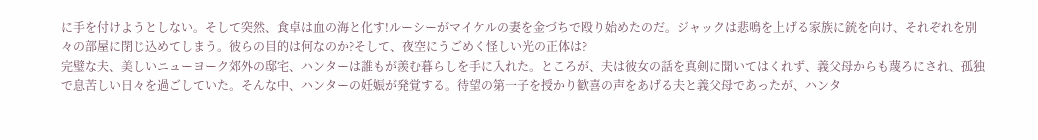に手を付けようとしない。そして突然、食卓は血の海と化す!ルーシーがマイケルの妻を金づちで殴り始めたのだ。ジャックは悲鳴を上げる家族に銃を向け、それぞれを別々の部屋に閉じ込めてしまう。彼らの目的は何なのか?そして、夜空にうごめく怪しい光の正体は?
完璧な夫、美しいニューヨーク郊外の邸宅、ハンターは誰もが羨む暮らしを手に入れた。ところが、夫は彼女の話を真剣に聞いてはくれず、義父母からも蔑ろにされ、孤独で息苦しい日々を過ごしていた。そんな中、ハンターの妊娠が発覚する。待望の第一子を授かり歓喜の声をあげる夫と義父母であったが、ハンタ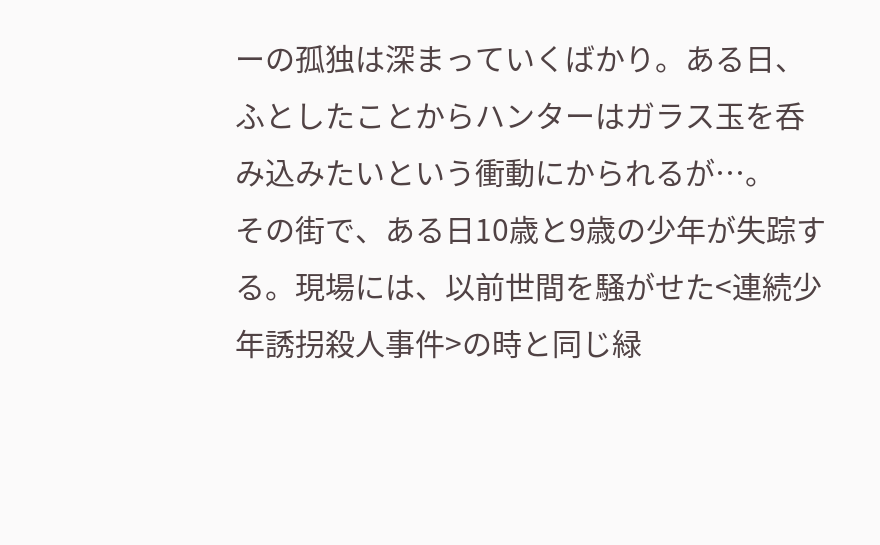ーの孤独は深まっていくばかり。ある日、ふとしたことからハンターはガラス玉を呑み込みたいという衝動にかられるが…。
その街で、ある日10歳と9歳の少年が失踪する。現場には、以前世間を騒がせた<連続少年誘拐殺人事件>の時と同じ緑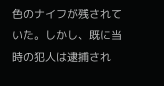色のナイフが残されていた。しかし、既に当時の犯人は逮捕され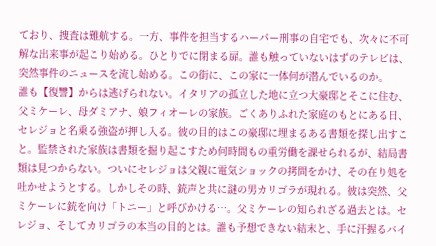ており、捜査は難航する。一方、事件を担当するハーパー刑事の自宅でも、次々に不可解な出来事が起こり始める。ひとりでに閉まる扉。誰も触っていないはずのテレビは、突然事件のニュースを流し始める。この街に、この家に一体何が潜んでいるのか。
誰も【復讐】からは逃げられない。イタリアの孤立した地に立つ大豪邸とそこに住む、父ミケーレ、母ダミアナ、娘フィオーレの家族。ごくありふれた家庭のもとにある日、セレジョと名乗る強盗が押し入る。彼の目的はこの豪邸に埋まるある書類を探し出すこと。監禁された家族は書類を掘り起こすため何時間もの重労働を課せられるが、結局書類は見つからない。ついにセレジョは父親に電気ショックの拷問をかけ、その在り処を吐かせようとする。しかしその時、銃声と共に謎の男カリゴラが現れる。彼は突然、父ミケーレに銃を向け「トニー」と呼びかける…。父ミケーレの知られざる過去とは。セレジョ、そしてカリゴラの本当の目的とは。誰も予想できない結末と、手に汗握るバイ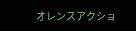オレンスアクショ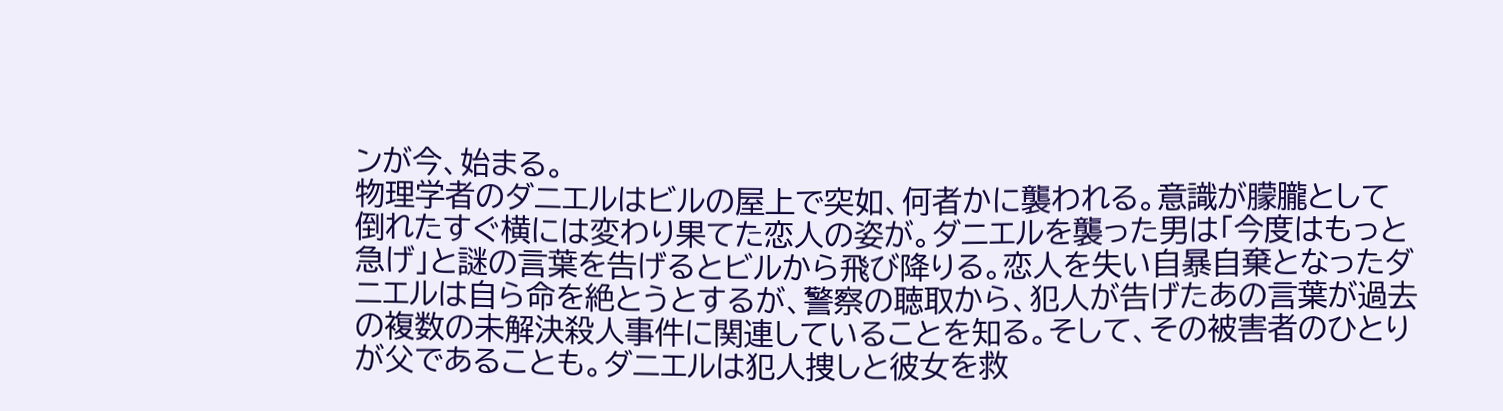ンが今、始まる。
物理学者のダニエルはビルの屋上で突如、何者かに襲われる。意識が朦朧として倒れたすぐ横には変わり果てた恋人の姿が。ダニエルを襲った男は「今度はもっと急げ」と謎の言葉を告げるとビルから飛び降りる。恋人を失い自暴自棄となったダニエルは自ら命を絶とうとするが、警察の聴取から、犯人が告げたあの言葉が過去の複数の未解決殺人事件に関連していることを知る。そして、その被害者のひとりが父であることも。ダニエルは犯人捜しと彼女を救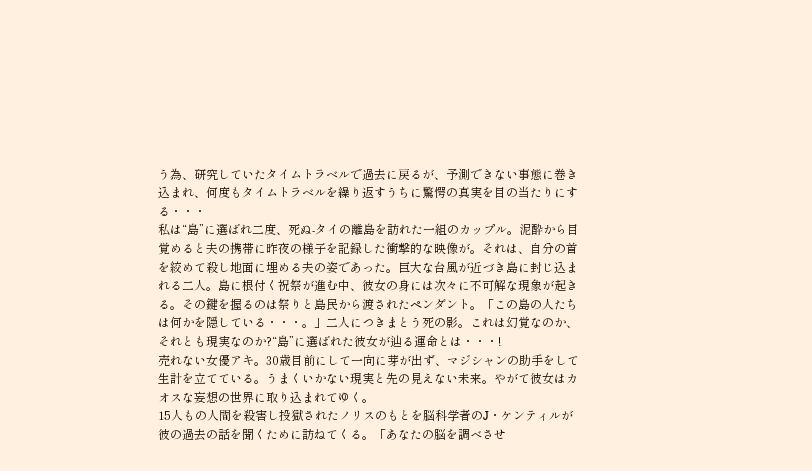う為、研究していたタイムトラベルで過去に戻るが、予測できない事態に巻き込まれ、何度もタイムトラベルを繰り返すうちに驚愕の真実を目の当たりにする・・・
私は“島”に選ばれ二度、死ぬ-タイの離島を訪れた一組のカップル。泥酔から目覚めると夫の携帯に昨夜の様子を記録した衝撃的な映像が。それは、自分の首を絞めて殺し地面に埋める夫の姿であった。巨大な台風が近づき島に封じ込まれる二人。島に根付く祝祭が進む中、彼女の身には次々に不可解な現象が起きる。その鍵を握るのは祭りと島民から渡されたペンダント。「この島の人たちは何かを隠している・・・。」二人につきまとう死の影。これは幻覚なのか、それとも現実なのか?“島”に選ばれた彼女が辿る運命とは・・・!
売れない女優アキ。30歳目前にして一向に芽が出ず、マジシャンの助手をして生計を立てている。うまくいかない現実と先の見えない未来。やがて彼女はカオスな妄想の世界に取り込まれてゆく。
15人もの人間を殺害し投獄されたノリスのもとを脳科学者のJ・ケンティルが彼の過去の話を聞くために訪ねてくる。「あなたの脳を調べさせ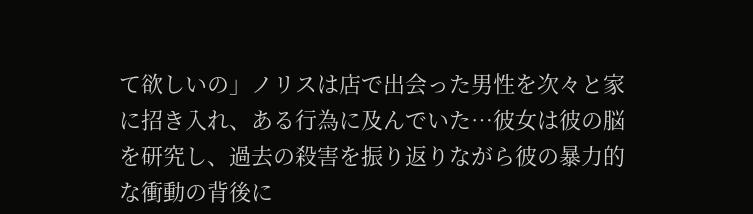て欲しいの」ノリスは店で出会った男性を次々と家に招き入れ、ある行為に及んでいた…彼女は彼の脳を研究し、過去の殺害を振り返りながら彼の暴力的な衝動の背後に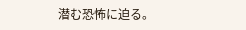潜む恐怖に迫る。